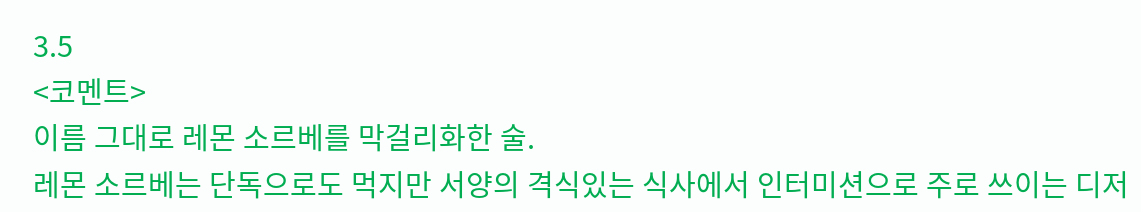3.5
<코멘트>
이름 그대로 레몬 소르베를 막걸리화한 술.
레몬 소르베는 단독으로도 먹지만 서양의 격식있는 식사에서 인터미션으로 주로 쓰이는 디저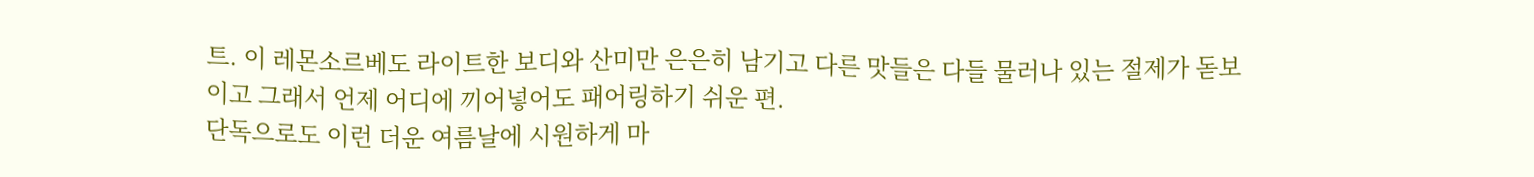트. 이 레몬소르베도 라이트한 보디와 산미만 은은히 남기고 다른 맛들은 다들 물러나 있는 절제가 돋보이고 그래서 언제 어디에 끼어넣어도 패어링하기 쉬운 편.
단독으로도 이런 더운 여름날에 시원하게 마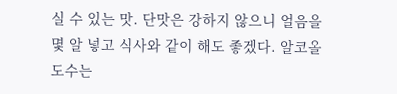실 수 있는 맛. 단맛은 강하지 않으니 얼음을 몇 알 넣고 식사와 같이 해도 좋겠다. 알코올도수는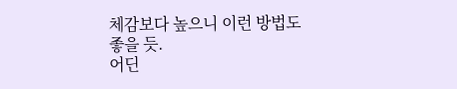체감보다 높으니 이런 방법도 좋을 듯.
어딘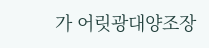가 어릿광대양조장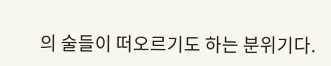의 술들이 떠오르기도 하는 분위기다.